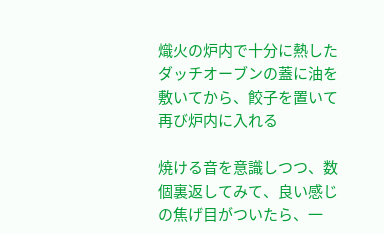熾火の炉内で十分に熱したダッチオーブンの蓋に油を敷いてから、餃子を置いて再び炉内に入れる

焼ける音を意識しつつ、数個裏返してみて、良い感じの焦げ目がついたら、一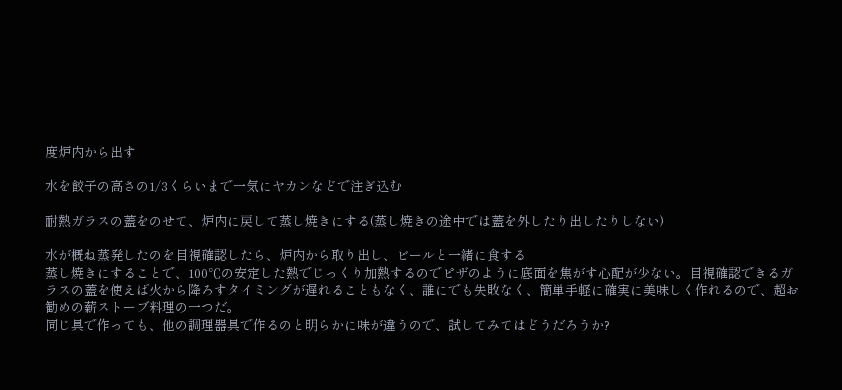度炉内から出す

水を餃子の高さの1/3くらいまで一気にヤカンなどで注ぎ込む

耐熱ガラスの蓋をのせて、炉内に戻して蒸し焼きにする(蒸し焼きの途中では蓋を外したり出したりしない)

水が概ね蒸発したのを目視確認したら、炉内から取り出し、ビールと一緒に食する
蒸し焼きにすることで、100℃の安定した熱でじっくり加熱するのでピザのように底面を焦がす心配が少ない。目視確認できるガラスの蓋を使えば火から降ろすタイミングが遅れることもなく、誰にでも失敗なく、簡単手軽に確実に美味しく作れるので、超お勧めの薪ストーブ料理の一つだ。
同じ具で作っても、他の調理器具で作るのと明らかに味が違うので、試してみてはどうだろうか?